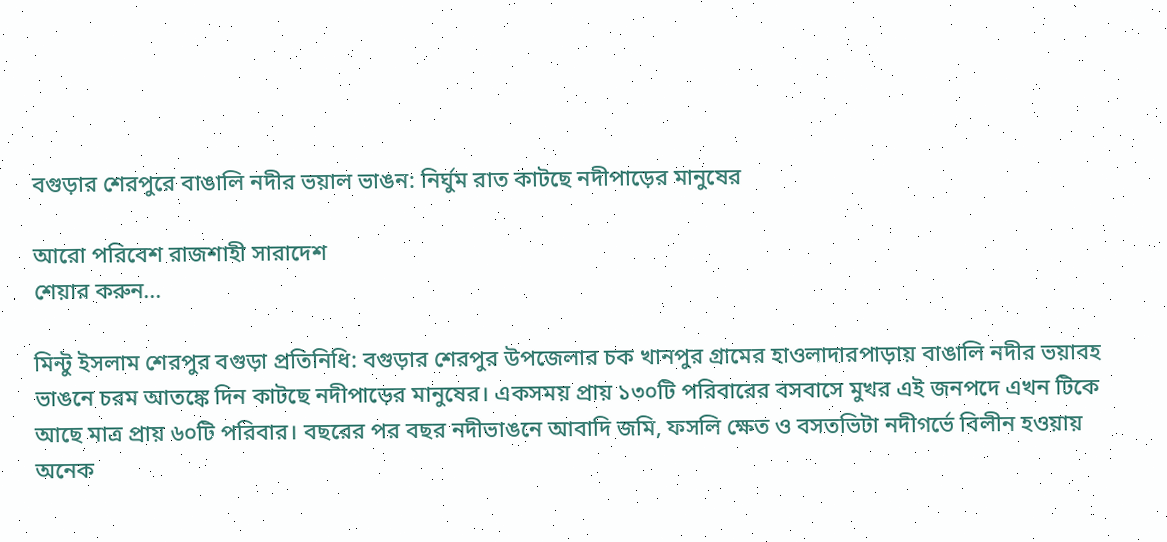বগুড়ার শেরপুরে বাঙালি নদীর ভয়াল ভাঙন: নির্ঘুম রাত কাটছে নদীপাড়ের মানুষের

আরো পরিবেশ রাজশাহী সারাদেশ
শেয়ার করুন...

মিন্টু ইসলাম শেরপুর বগুড়া প্রতিনিধি: বগুড়ার শেরপুর উপজেলার চক খানপুর গ্রামের হাওলাদারপাড়ায় বাঙালি নদীর ভয়াবহ ভাঙনে চরম আতঙ্কে দিন কাটছে নদীপাড়ের মানুষের। একসময় প্রায় ১৩০টি পরিবারের বসবাসে মুখর এই জনপদে এখন টিকে আছে মাত্র প্রায় ৬০টি পরিবার। বছরের পর বছর নদীভাঙনে আবাদি জমি, ফসলি ক্ষেত ও বসতভিটা নদীগর্ভে বিলীন হওয়ায় অনেক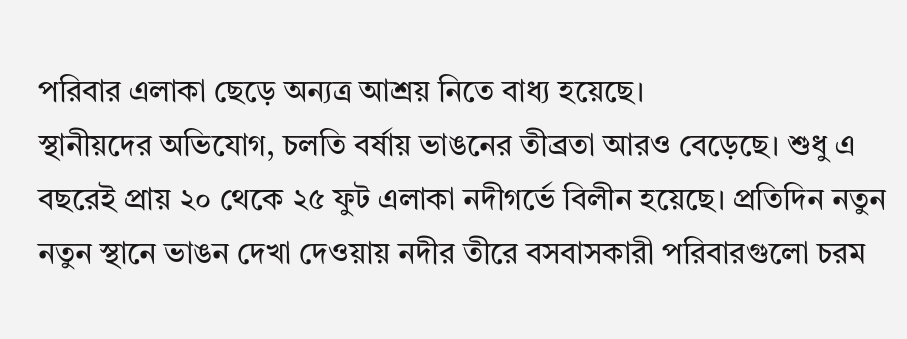পরিবার এলাকা ছেড়ে অন্যত্র আশ্রয় নিতে বাধ্য হয়েছে।
স্থানীয়দের অভিযোগ, চলতি বর্ষায় ভাঙনের তীব্রতা আরও বেড়েছে। শুধু এ বছরেই প্রায় ২০ থেকে ২৫ ফুট এলাকা নদীগর্ভে বিলীন হয়েছে। প্রতিদিন নতুন নতুন স্থানে ভাঙন দেখা দেওয়ায় নদীর তীরে বসবাসকারী পরিবারগুলো চরম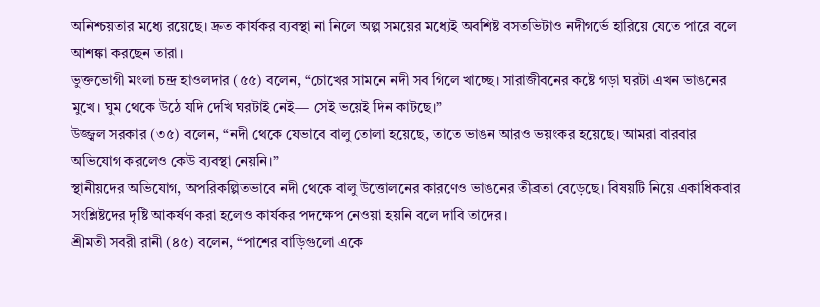অনিশ্চয়তার মধ্যে রয়েছে। দ্রুত কার্যকর ব্যবস্থা না নিলে অল্প সময়ের মধ্যেই অবশিষ্ট বসতভিটাও নদীগর্ভে হারিয়ে যেতে পারে বলে আশঙ্কা করছেন তারা।
ভুক্তভোগী মংলা চন্দ্র হাওলদার (৫৫) বলেন, “চোখের সামনে নদী সব গিলে খাচ্ছে। সারাজীবনের কষ্টে গড়া ঘরটা এখন ভাঙনের মুখে। ঘুম থেকে উঠে যদি দেখি ঘরটাই নেই— সেই ভয়েই দিন কাটছে।”
উজ্জ্বল সরকার (৩৫) বলেন, “নদী থেকে যেভাবে বালু তোলা হয়েছে, তাতে ভাঙন আরও ভয়ংকর হয়েছে। আমরা বারবার অভিযোগ করলেও কেউ ব্যবস্থা নেয়নি।”
স্থানীয়দের অভিযোগ, অপরিকল্পিতভাবে নদী থেকে বালু উত্তোলনের কারণেও ভাঙনের তীব্রতা বেড়েছে। বিষয়টি নিয়ে একাধিকবার সংশ্লিষ্টদের দৃষ্টি আকর্ষণ করা হলেও কার্যকর পদক্ষেপ নেওয়া হয়নি বলে দাবি তাদের।
শ্রীমতী সবরী রানী (৪৫) বলেন, “পাশের বাড়িগুলো একে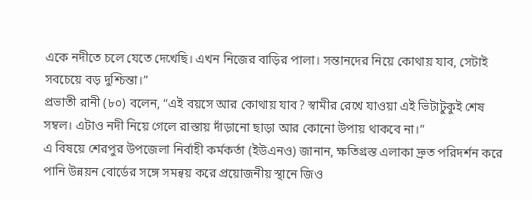একে নদীতে চলে যেতে দেখেছি। এখন নিজের বাড়ির পালা। সন্তানদের নিয়ে কোথায় যাব, সেটাই সবচেয়ে বড় দুশ্চিন্তা।”
প্রভাতী রানী (৮০) বলেন, “এই বয়সে আর কোথায় যাব? স্বামীর রেখে যাওয়া এই ভিটাটুকুই শেষ সম্বল। এটাও নদী নিয়ে গেলে রাস্তায় দাঁড়ানো ছাড়া আর কোনো উপায় থাকবে না।”
এ বিষয়ে শেরপুর উপজেলা নির্বাহী কর্মকর্তা (ইউএনও) জানান, ক্ষতিগ্রস্ত এলাকা দ্রুত পরিদর্শন করে পানি উন্নয়ন বোর্ডের সঙ্গে সমন্বয় করে প্রয়োজনীয় স্থানে জিও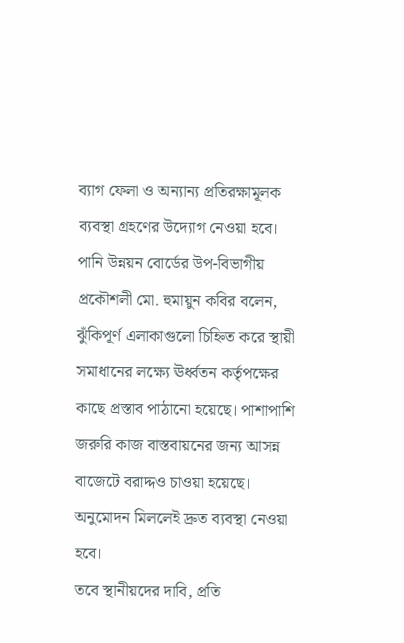ব্যাগ ফেলা ও অন্যান্য প্রতিরক্ষামূলক ব্যবস্থা গ্রহণের উদ্যোগ নেওয়া হবে।
পানি উন্নয়ন বোর্ডের উপ-বিভাগীয় প্রকৌশলী মো. হুমায়ুন কবির বলেন, ঝুঁকিপূর্ণ এলাকাগুলো চিহ্নিত করে স্থায়ী সমাধানের লক্ষ্যে ঊর্ধ্বতন কর্তৃপক্ষের কাছে প্রস্তাব পাঠানো হয়েছে। পাশাপাশি জরুরি কাজ বাস্তবায়নের জন্য আসন্ন বাজেটে বরাদ্দও চাওয়া হয়েছে। অনুমোদন মিললেই দ্রুত ব্যবস্থা নেওয়া হবে।
তবে স্থানীয়দের দাবি, প্রতি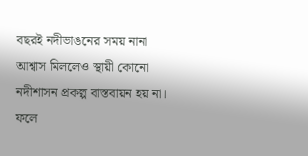বছরই নদীভাঙনের সময় নানা আশ্বাস মিললেও স্থায়ী কোনো নদীশাসন প্রকল্প বাস্তবায়ন হয় না। ফলে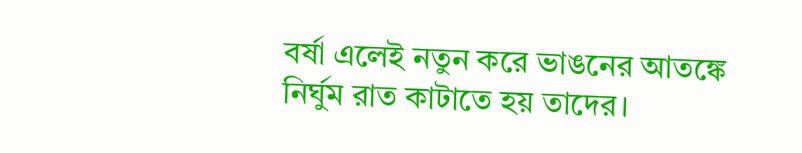বর্ষা এলেই নতুন করে ভাঙনের আতঙ্কে নির্ঘুম রাত কাটাতে হয় তাদের।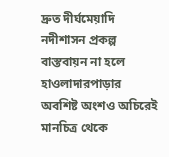দ্রুত দীর্ঘমেয়াদি নদীশাসন প্রকল্প বাস্তবায়ন না হলে হাওলাদারপাড়ার অবশিষ্ট অংশও অচিরেই মানচিত্র থেকে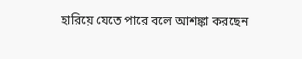হারিয়ে যেতে পারে বলে আশঙ্কা করছেন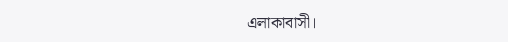এলাকাবাসী।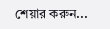শেয়ার করুন...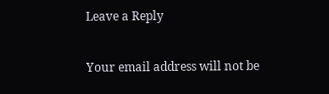Leave a Reply

Your email address will not be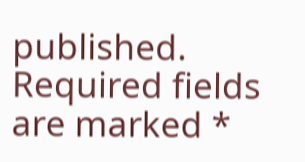published. Required fields are marked *